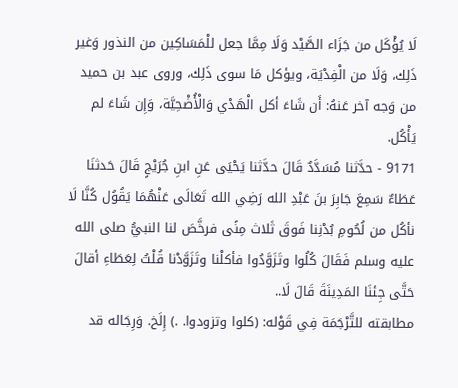لَا يُؤْكَل من جَزَاء الصَّيْد وَلَا مِمَّا جعل للْمَسَاكِين من النذور وَغير ذَلِك، وَلَا من الْفِدْيَة، ويؤكل مَا سوى ذَلِك، وروى عبد بن حميد من وَجه آخر عَنهُ: أَن شَاءَ أكل الْهَدْي وَالْأُضْحِيَّة، وَإِن شَاءَ لم يَأْكُل.
9171 - حدَّثنا مُسَدَّدٌ قَالَ حدَّثنا يَحْيَى عَنِ ابنِ جُرَيْجٍ قَالَ حَدثنَا عَطَاءٌ سَمِعَ جَابِرَ بنَ عَبْدِ الله رَضِي الله تَعَالَى عَنْهُمَا يَقُوُل كُنَّا لَا نأكُل من لُحُومِ بُدْنِنا فَوقَ ثَلاث مِنًى فرخَّصَ لنا النبيُّ صلى الله عليه وسلم فَقَالَ كُلُوا وتَزَوَّدُوا فأكلْنا وتَزَوَّدْنا قُلْتُ لِعَطَاءِ أقالَ حَتَّى جِئنَا المَدِينَةَ قَالَ لَا..
مطابقته للتَّرْجَمَة فِي قَوْله: (كلوا وتزودوا. .) إِلَخ. وَرِجَاله قد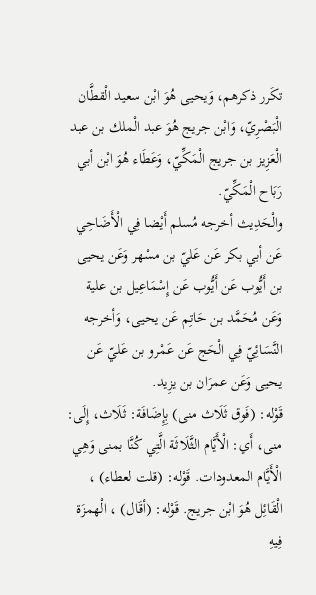تكَرر ذكرهم، وَيحيى هُوَ ابْن سعيد الْقطَّان الْبَصْرِيّ، وَابْن جريج هُوَ عبد الْملك بن عبد الْعَزِيز بن جريج الْمَكِّيّ، وَعَطَاء هُوَ ابْن أبي رَبَاح الْمَكِّيّ.
والْحَدِيث أخرجه مُسلم أَيْضا فِي الْأَضَاحِي عَن أبي بكر عَن عَليّ بن مسْهر وَعَن يحيى بن أَيُّوب عَن أَيُّوب عَن إِسْمَاعِيل بن علية وَعَن مُحَمَّد بن حَاتِم عَن يحيى، وَأخرجه النَّسَائِيّ فِي الْحَج عَن عَمْرو بن عَليّ عَن يحيى وَعَن عمرَان بن يزِيد.
قَوْله: (فَوق ثَلَاث منى) بِإِضَافَة: ثَلَاث، إِلَى: منى، أَي: الْأَيَّام الثَّلَاثَة الَّتِي كُنَّا بمنى وَهِي الْأَيَّام المعدودات. قَوْله: (قلت لعطاء) ، الْقَائِل هُوَ ابْن جريج. قَوْله: (أقَال) ، الْهمزَة فِيهِ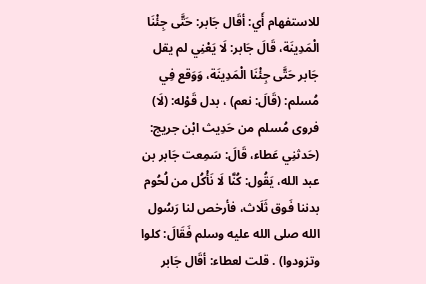للاستفهام أَي: أقَال جَابر: حَتَّى جِئْنَا الْمَدِينَة، قَالَ جَابر: لَا يَعْنِي لم يقل جَابر حَتَّى جِئْنَا الْمَدِينَة، وَوَقع فِي مُسلم: (قَالَ: نعم) ، بدل قَوْله: (لَا) فروى مُسلم من حَدِيث ابْن جريج: (حَدثنِي عَطاء، قَالَ: سَمِعت جَابر بن عبد الله، يَقُول: كُنَّا لَا نَأْكُل من لُحُوم بدننا فَوق ثَلَاث، فأرخص لنا رَسُول الله صلى الله عليه وسلم فَقَالَ: كلوا وتزودوا) . قلت لعطاء: أقَال جَابر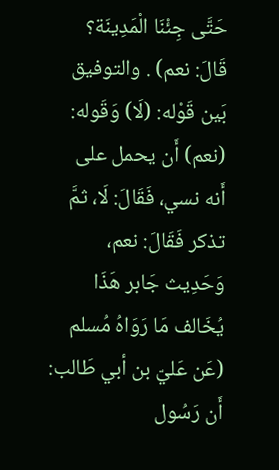حَتَّى جِئْنَا الْمَدِينَة؟ قَالَ: نعم) . والتوفيق بَين قَوْله: (لَا) وَقَوله: (نعم) أَن يحمل على أَنه نسي، فَقَالَ: لَا، ثمَّ تذكر فَقَالَ: نعم، وَحَدِيث جَابر هَذَا يُخَالف مَا رَوَاهُ مُسلم (عَن عَليّ بن أبي طَالب: أَن رَسُول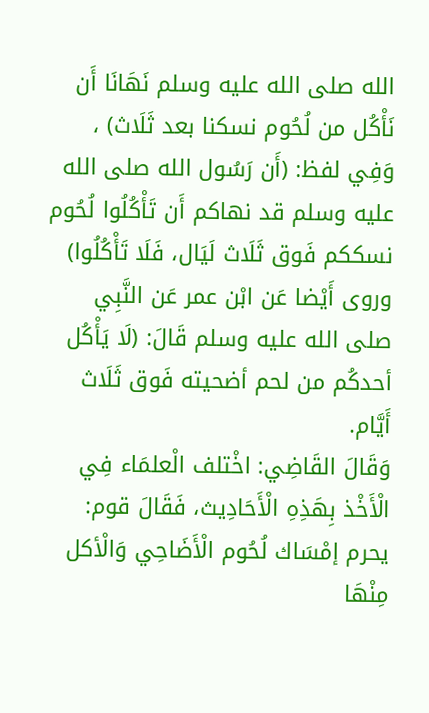الله صلى الله عليه وسلم نَهَانَا أَن نَأْكُل من لُحُوم نسكنا بعد ثَلَاث) ، وَفِي لفظ: (أَن رَسُول الله صلى الله عليه وسلم قد نهاكم أَن تَأْكُلُوا لُحُوم نسككم فَوق ثَلَاث لَيَال، فَلَا تَأْكُلُوا) وروى أَيْضا عَن ابْن عمر عَن النَّبِي صلى الله عليه وسلم قَالَ: (لَا يَأْكُل أحدكُم من لحم أضحيته فَوق ثَلَاث أَيَّام.
وَقَالَ القَاضِي: اخْتلف الْعلمَاء فِي الْأَخْذ بِهَذِهِ الْأَحَادِيث، فَقَالَ قوم: يحرم إمْسَاك لُحُوم الْأَضَاحِي وَالْأكل مِنْهَا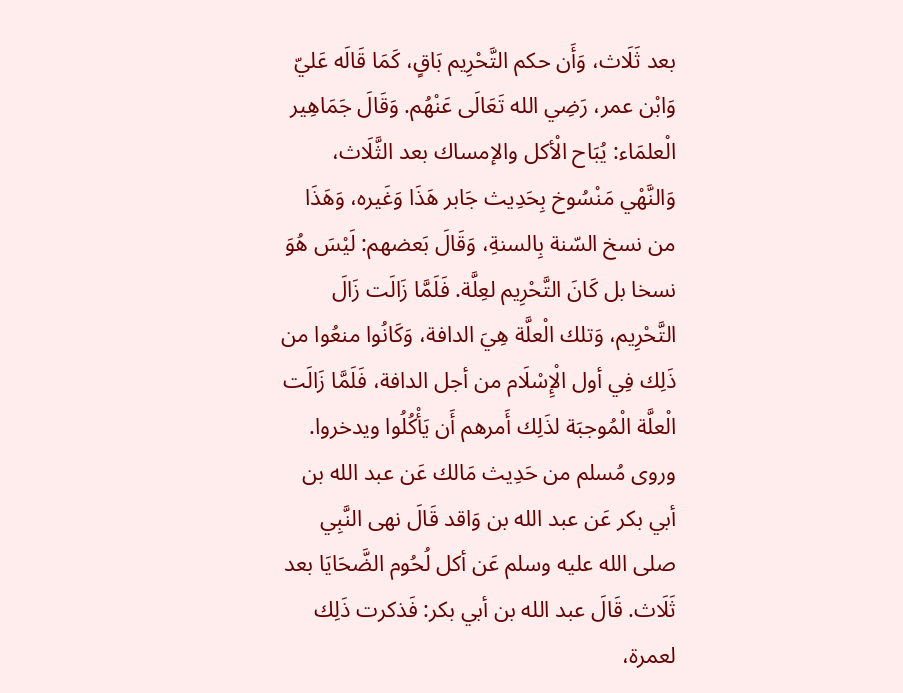بعد ثَلَاث، وَأَن حكم التَّحْرِيم بَاقٍ، كَمَا قَالَه عَليّ وَابْن عمر، رَضِي الله تَعَالَى عَنْهُم. وَقَالَ جَمَاهِير الْعلمَاء: يُبَاح الْأكل والإمساك بعد الثَّلَاث، وَالنَّهْي مَنْسُوخ بِحَدِيث جَابر هَذَا وَغَيره، وَهَذَا من نسخ السّنة بِالسنةِ، وَقَالَ بَعضهم: لَيْسَ هُوَ نسخا بل كَانَ التَّحْرِيم لعِلَّة. فَلَمَّا زَالَت زَالَ التَّحْرِيم، وَتلك الْعلَّة هِيَ الدافة، وَكَانُوا منعُوا من ذَلِك فِي أول الْإِسْلَام من أجل الدافة، فَلَمَّا زَالَت الْعلَّة الْمُوجبَة لذَلِك أَمرهم أَن يَأْكُلُوا ويدخروا. وروى مُسلم من حَدِيث مَالك عَن عبد الله بن أبي بكر عَن عبد الله بن وَاقد قَالَ نهى النَّبِي صلى الله عليه وسلم عَن أكل لُحُوم الضَّحَايَا بعد ثَلَاث. قَالَ عبد الله بن أبي بكر: فَذكرت ذَلِك لعمرة،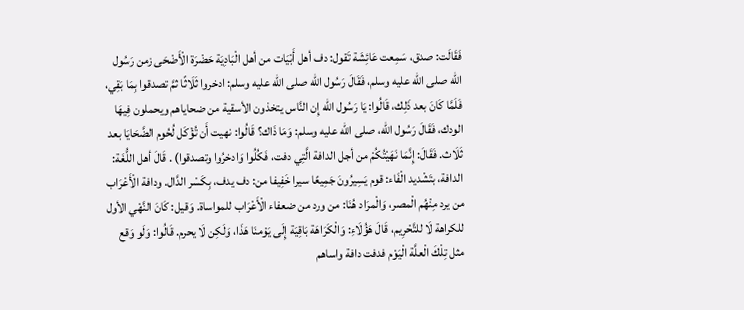فَقَالَت: صدق، سَمِعت عَائِشَة تَقول: دف أهل أَبْيَات من أهل الْبَادِيَة حَضْرَة الْأَضْحَى زمن رَسُول الله صلى الله عليه وسلم، فَقَالَ رَسُول الله صلى الله عليه وسلم: ادخروا ثَلَاثًا ثمَّ تصدقوا بِمَا بَقِي، فَلَمَّا كَانَ بعد ذَلِك، قَالُوا: يَا رَسُول الله إِن النَّاس يتخذون الأسقية من ضحاياهم ويحملون فِيهَا الودك، فَقَالَ رَسُول الله، صلى الله عليه وسلم: وَمَا ذَاك؟ قَالُوا: نهيت أَن تُؤْكَل لُحُوم الضَّحَايَا بعد ثَلَاث. فَقَالَ: إِنَّمَا نَهَيْتُكُمْ من أجل الدافة الَّتِي دفت، فَكُلُوا وَادخرُوا وتصدقوا) . قَالَ أهل اللُّغَة: الدافة، بتَشْديد الْفَاء: قوم يَسِيرُونَ جَمِيعًا سيرا خَفِيفا من: دف يدف، بِكَسْر الدَّال. ودافة الْأَعْرَاب من يرد مِنْهُم الْمصر، وَالْمرَاد هُنَا: من ورد من ضعفاء الْأَعْرَاب للمواساة. وَقيل: كَانَ النَّهْي الأول للكراهة لَا للتَّحْرِيم، قَالَ هَؤُلَاءِ: وَالْكَرَاهَة بَاقِيَة إِلَى يَوْمنَا هَذَا، وَلَكِن لَا يحرم. قَالُوا: وَلَو وَقع مثل تِلْكَ الْعلَّة الْيَوْم فدفت دافة واساهم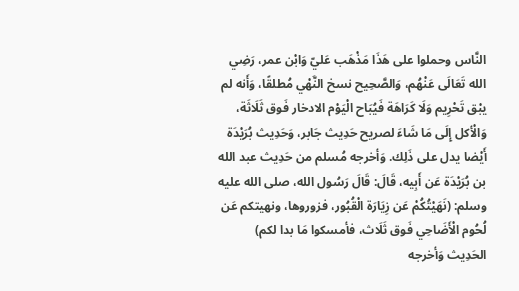النَّاس وحملوا على هَذَا مَذْهَب عَليّ وَابْن عمر، رَضِي الله تَعَالَى عَنْهُم، وَالصَّحِيح نسخ النَّهْي مُطلقًا، وَأَنه لم يبْق تَحْرِيم وَلَا كَرَاهَة فَيُبَاح الْيَوْم الادخار فَوق ثَلَاثَة، وَالْأكل إِلَى مَا شَاءَ لصريح حَدِيث جَابر، وَحَدِيث بُرَيْدَة أَيْضا يدل على ذَلِك. وَأخرجه مُسلم من حَدِيث عبد الله بن بُرَيْدَة عَن أَبِيه، قَالَ: قَالَ رَسُول الله، صلى الله عليه وسلم: (نَهَيْتُكُمْ عَن زِيَارَة الْقُبُور، فزوروها، ونهيتكم عَن لُحُوم الْأَضَاحِي فَوق ثَلَاث، فأمسكوا مَا بدا لكم) الحَدِيث وَأخرجه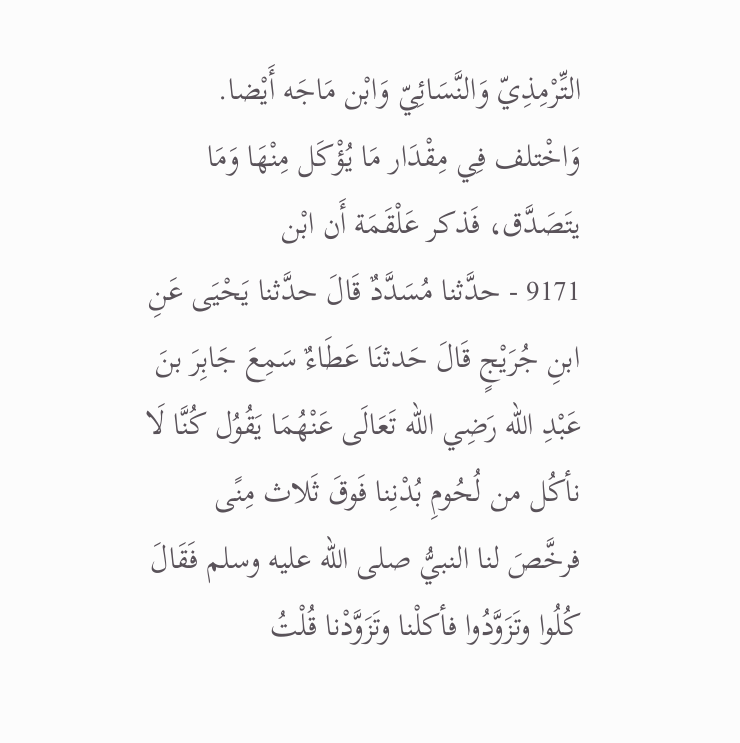التِّرْمِذِيّ وَالنَّسَائِيّ وَابْن مَاجَه أَيْضا.
وَاخْتلف فِي مِقْدَار مَا يُؤْكَل مِنْهَا وَمَا يتَصَدَّق، فَذكر عَلْقَمَة أَن ابْن
9171 - حدَّثنا مُسَدَّدٌ قَالَ حدَّثنا يَحْيَى عَنِ ابنِ جُرَيْجٍ قَالَ حَدثنَا عَطَاءٌ سَمِعَ جَابِرَ بنَ عَبْدِ الله رَضِي الله تَعَالَى عَنْهُمَا يَقُوُل كُنَّا لَا نأكُل من لُحُومِ بُدْنِنا فَوقَ ثَلاث مِنًى فرخَّصَ لنا النبيُّ صلى الله عليه وسلم فَقَالَ كُلُوا وتَزَوَّدُوا فأكلْنا وتَزَوَّدْنا قُلْتُ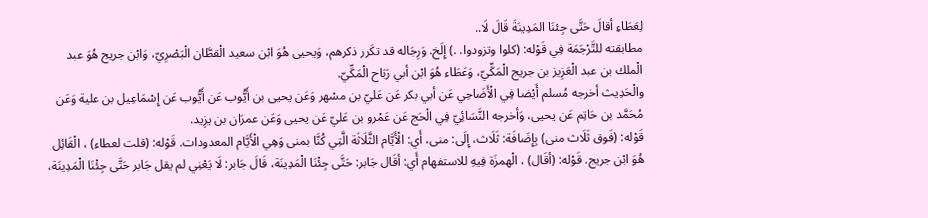لِعَطَاءِ أقالَ حَتَّى جِئنَا المَدِينَةَ قَالَ لَا..
مطابقته للتَّرْجَمَة فِي قَوْله: (كلوا وتزودوا. .) إِلَخ. وَرِجَاله قد تكَرر ذكرهم، وَيحيى هُوَ ابْن سعيد الْقطَّان الْبَصْرِيّ، وَابْن جريج هُوَ عبد الْملك بن عبد الْعَزِيز بن جريج الْمَكِّيّ، وَعَطَاء هُوَ ابْن أبي رَبَاح الْمَكِّيّ.
والْحَدِيث أخرجه مُسلم أَيْضا فِي الْأَضَاحِي عَن أبي بكر عَن عَليّ بن مسْهر وَعَن يحيى بن أَيُّوب عَن أَيُّوب عَن إِسْمَاعِيل بن علية وَعَن مُحَمَّد بن حَاتِم عَن يحيى، وَأخرجه النَّسَائِيّ فِي الْحَج عَن عَمْرو بن عَليّ عَن يحيى وَعَن عمرَان بن يزِيد.
قَوْله: (فَوق ثَلَاث منى) بِإِضَافَة: ثَلَاث، إِلَى: منى، أَي: الْأَيَّام الثَّلَاثَة الَّتِي كُنَّا بمنى وَهِي الْأَيَّام المعدودات. قَوْله: (قلت لعطاء) ، الْقَائِل هُوَ ابْن جريج. قَوْله: (أقَال) ، الْهمزَة فِيهِ للاستفهام أَي: أقَال جَابر: حَتَّى جِئْنَا الْمَدِينَة، قَالَ جَابر: لَا يَعْنِي لم يقل جَابر حَتَّى جِئْنَا الْمَدِينَة،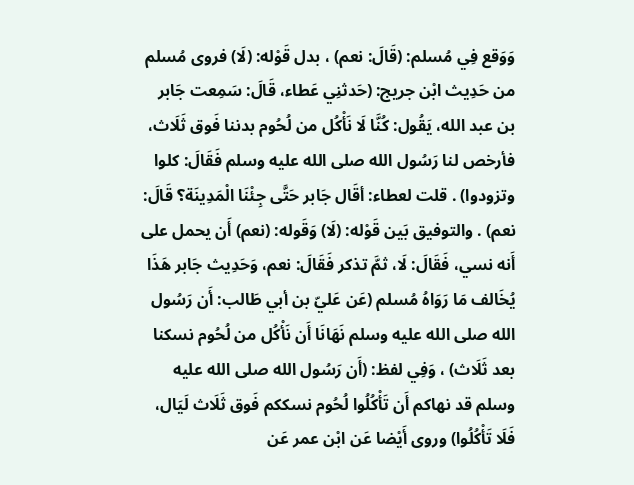وَوَقع فِي مُسلم: (قَالَ: نعم) ، بدل قَوْله: (لَا) فروى مُسلم من حَدِيث ابْن جريج: (حَدثنِي عَطاء، قَالَ: سَمِعت جَابر بن عبد الله، يَقُول: كُنَّا لَا نَأْكُل من لُحُوم بدننا فَوق ثَلَاث، فأرخص لنا رَسُول الله صلى الله عليه وسلم فَقَالَ: كلوا وتزودوا) . قلت لعطاء: أقَال جَابر حَتَّى جِئْنَا الْمَدِينَة؟ قَالَ: نعم) . والتوفيق بَين قَوْله: (لَا) وَقَوله: (نعم) أَن يحمل على أَنه نسي، فَقَالَ: لَا، ثمَّ تذكر فَقَالَ: نعم، وَحَدِيث جَابر هَذَا يُخَالف مَا رَوَاهُ مُسلم (عَن عَليّ بن أبي طَالب: أَن رَسُول الله صلى الله عليه وسلم نَهَانَا أَن نَأْكُل من لُحُوم نسكنا بعد ثَلَاث) ، وَفِي لفظ: (أَن رَسُول الله صلى الله عليه وسلم قد نهاكم أَن تَأْكُلُوا لُحُوم نسككم فَوق ثَلَاث لَيَال، فَلَا تَأْكُلُوا) وروى أَيْضا عَن ابْن عمر عَن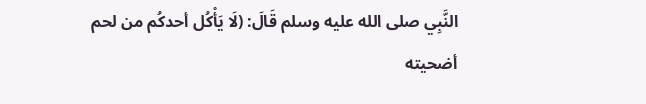النَّبِي صلى الله عليه وسلم قَالَ: (لَا يَأْكُل أحدكُم من لحم أضحيته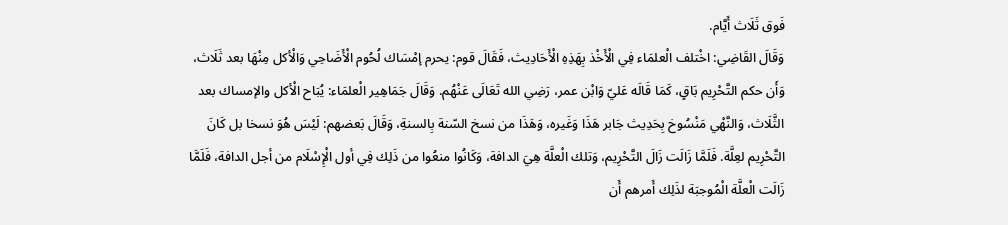فَوق ثَلَاث أَيَّام.
وَقَالَ القَاضِي: اخْتلف الْعلمَاء فِي الْأَخْذ بِهَذِهِ الْأَحَادِيث، فَقَالَ قوم: يحرم إمْسَاك لُحُوم الْأَضَاحِي وَالْأكل مِنْهَا بعد ثَلَاث، وَأَن حكم التَّحْرِيم بَاقٍ، كَمَا قَالَه عَليّ وَابْن عمر، رَضِي الله تَعَالَى عَنْهُم. وَقَالَ جَمَاهِير الْعلمَاء: يُبَاح الْأكل والإمساك بعد الثَّلَاث، وَالنَّهْي مَنْسُوخ بِحَدِيث جَابر هَذَا وَغَيره، وَهَذَا من نسخ السّنة بِالسنةِ، وَقَالَ بَعضهم: لَيْسَ هُوَ نسخا بل كَانَ التَّحْرِيم لعِلَّة. فَلَمَّا زَالَت زَالَ التَّحْرِيم، وَتلك الْعلَّة هِيَ الدافة، وَكَانُوا منعُوا من ذَلِك فِي أول الْإِسْلَام من أجل الدافة، فَلَمَّا زَالَت الْعلَّة الْمُوجبَة لذَلِك أَمرهم أَن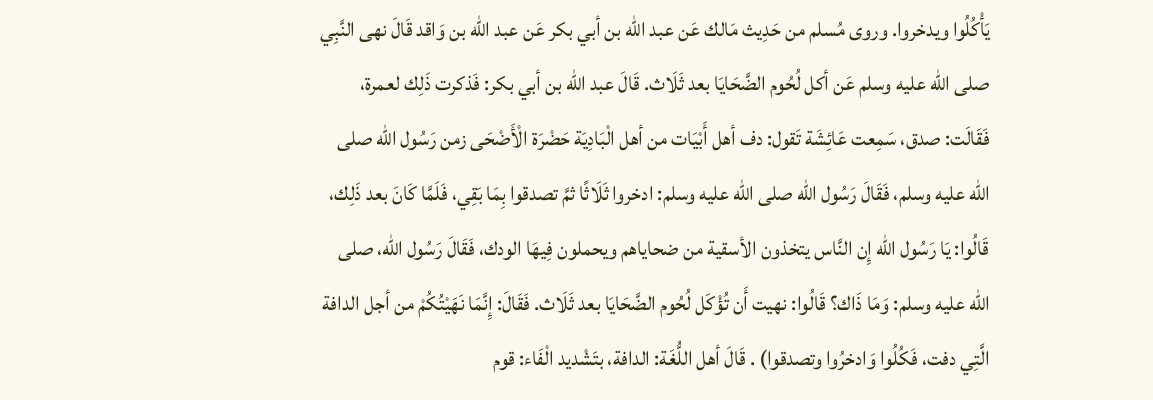يَأْكُلُوا ويدخروا. وروى مُسلم من حَدِيث مَالك عَن عبد الله بن أبي بكر عَن عبد الله بن وَاقد قَالَ نهى النَّبِي صلى الله عليه وسلم عَن أكل لُحُوم الضَّحَايَا بعد ثَلَاث. قَالَ عبد الله بن أبي بكر: فَذكرت ذَلِك لعمرة، فَقَالَت: صدق، سَمِعت عَائِشَة تَقول: دف أهل أَبْيَات من أهل الْبَادِيَة حَضْرَة الْأَضْحَى زمن رَسُول الله صلى الله عليه وسلم، فَقَالَ رَسُول الله صلى الله عليه وسلم: ادخروا ثَلَاثًا ثمَّ تصدقوا بِمَا بَقِي، فَلَمَّا كَانَ بعد ذَلِك، قَالُوا: يَا رَسُول الله إِن النَّاس يتخذون الأسقية من ضحاياهم ويحملون فِيهَا الودك، فَقَالَ رَسُول الله، صلى الله عليه وسلم: وَمَا ذَاك؟ قَالُوا: نهيت أَن تُؤْكَل لُحُوم الضَّحَايَا بعد ثَلَاث. فَقَالَ: إِنَّمَا نَهَيْتُكُمْ من أجل الدافة الَّتِي دفت، فَكُلُوا وَادخرُوا وتصدقوا) . قَالَ أهل اللُّغَة: الدافة، بتَشْديد الْفَاء: قوم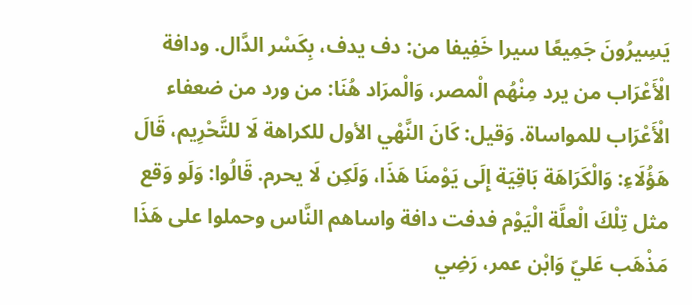يَسِيرُونَ جَمِيعًا سيرا خَفِيفا من: دف يدف، بِكَسْر الدَّال. ودافة الْأَعْرَاب من يرد مِنْهُم الْمصر، وَالْمرَاد هُنَا: من ورد من ضعفاء الْأَعْرَاب للمواساة. وَقيل: كَانَ النَّهْي الأول للكراهة لَا للتَّحْرِيم، قَالَ هَؤُلَاءِ: وَالْكَرَاهَة بَاقِيَة إِلَى يَوْمنَا هَذَا، وَلَكِن لَا يحرم. قَالُوا: وَلَو وَقع مثل تِلْكَ الْعلَّة الْيَوْم فدفت دافة واساهم النَّاس وحملوا على هَذَا مَذْهَب عَليّ وَابْن عمر، رَضِي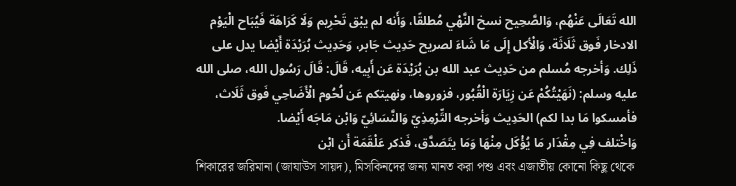الله تَعَالَى عَنْهُم، وَالصَّحِيح نسخ النَّهْي مُطلقًا، وَأَنه لم يبْق تَحْرِيم وَلَا كَرَاهَة فَيُبَاح الْيَوْم الادخار فَوق ثَلَاثَة، وَالْأكل إِلَى مَا شَاءَ لصريح حَدِيث جَابر، وَحَدِيث بُرَيْدَة أَيْضا يدل على ذَلِك. وَأخرجه مُسلم من حَدِيث عبد الله بن بُرَيْدَة عَن أَبِيه، قَالَ: قَالَ رَسُول الله، صلى الله عليه وسلم: (نَهَيْتُكُمْ عَن زِيَارَة الْقُبُور، فزوروها، ونهيتكم عَن لُحُوم الْأَضَاحِي فَوق ثَلَاث، فأمسكوا مَا بدا لكم) الحَدِيث وَأخرجه التِّرْمِذِيّ وَالنَّسَائِيّ وَابْن مَاجَه أَيْضا.
وَاخْتلف فِي مِقْدَار مَا يُؤْكَل مِنْهَا وَمَا يتَصَدَّق، فَذكر عَلْقَمَة أَن ابْن
শিকারের জরিমানা (জাযাউস সায়দ), মিসকিনদের জন্য মানত করা পশু এবং এজাতীয় কোনো কিছু থেকে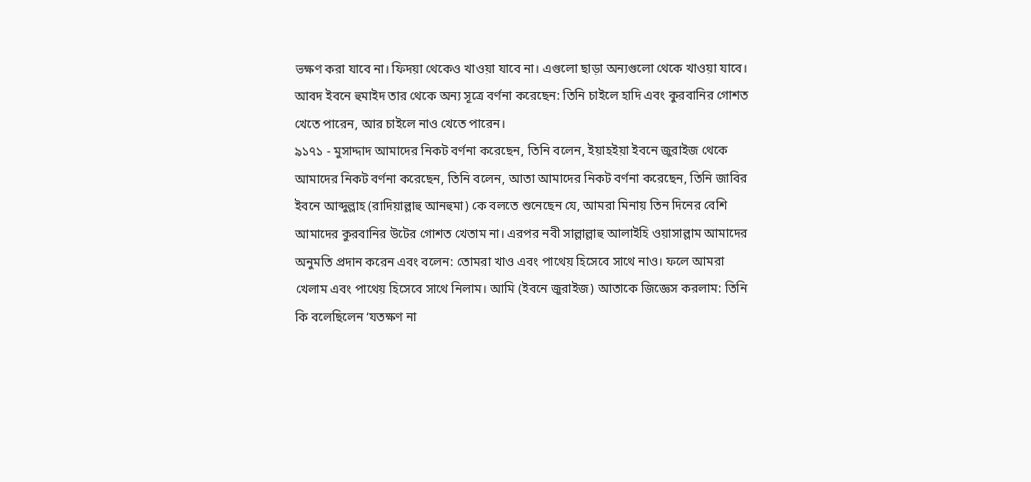ভক্ষণ করা যাবে না। ফিদয়া থেকেও খাওয়া যাবে না। এগুলো ছাড়া অন্যগুলো থেকে খাওয়া যাবে। আবদ ইবনে হুমাইদ তার থেকে অন্য সূত্রে বর্ণনা করেছেন: তিনি চাইলে হাদি এবং কুরবানির গোশত খেতে পারেন, আর চাইলে নাও খেতে পারেন।
৯১৭১ - মুসাদ্দাদ আমাদের নিকট বর্ণনা করেছেন, তিনি বলেন, ইয়াহইয়া ইবনে জুরাইজ থেকে আমাদের নিকট বর্ণনা করেছেন, তিনি বলেন, আতা আমাদের নিকট বর্ণনা করেছেন, তিনি জাবির ইবনে আব্দুল্লাহ (রাদিয়াল্লাহু আনহুমা) কে বলতে শুনেছেন যে, আমরা মিনায় তিন দিনের বেশি আমাদের কুরবানির উটের গোশত খেতাম না। এরপর নবী সাল্লাল্লাহু আলাইহি ওয়াসাল্লাম আমাদের অনুমতি প্রদান করেন এবং বলেন: তোমরা খাও এবং পাথেয় হিসেবে সাথে নাও। ফলে আমরা খেলাম এবং পাথেয় হিসেবে সাথে নিলাম। আমি (ইবনে জুরাইজ) আতাকে জিজ্ঞেস করলাম: তিনি কি বলেছিলেন ‘যতক্ষণ না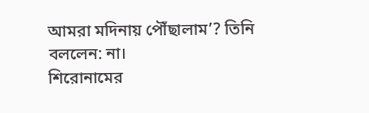আমরা মদিনায় পৌঁছালাম’? তিনি বললেন: না।
শিরোনামের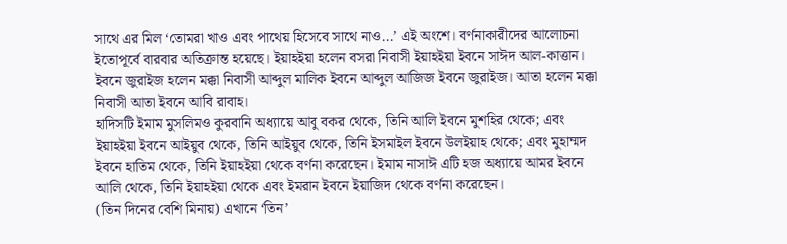সাথে এর মিল ‘তোমরা খাও এবং পাথেয় হিসেবে সাথে নাও...’ এই অংশে। বর্ণনাকারীদের আলোচনা ইতোপূর্বে বারবার অতিক্রান্ত হয়েছে। ইয়াহইয়া হলেন বসরা নিবাসী ইয়াহইয়া ইবনে সাঈদ আল-কাত্তান। ইবনে জুরাইজ হলেন মক্কা নিবাসী আব্দুল মালিক ইবনে আব্দুল আজিজ ইবনে জুরাইজ। আতা হলেন মক্কা নিবাসী আতা ইবনে আবি রাবাহ।
হাদিসটি ইমাম মুসলিমও কুরবানি অধ্যায়ে আবু বকর থেকে, তিনি আলি ইবনে মুশহির থেকে; এবং ইয়াহইয়া ইবনে আইয়ুব থেকে, তিনি আইয়ুব থেকে, তিনি ইসমাইল ইবনে উলইয়াহ থেকে; এবং মুহাম্মদ ইবনে হাতিম থেকে, তিনি ইয়াহইয়া থেকে বর্ণনা করেছেন। ইমাম নাসাঈ এটি হজ অধ্যায়ে আমর ইবনে আলি থেকে, তিনি ইয়াহইয়া থেকে এবং ইমরান ইবনে ইয়াজিদ থেকে বর্ণনা করেছেন।
(তিন দিনের বেশি মিনায়) এখানে ‘তিন’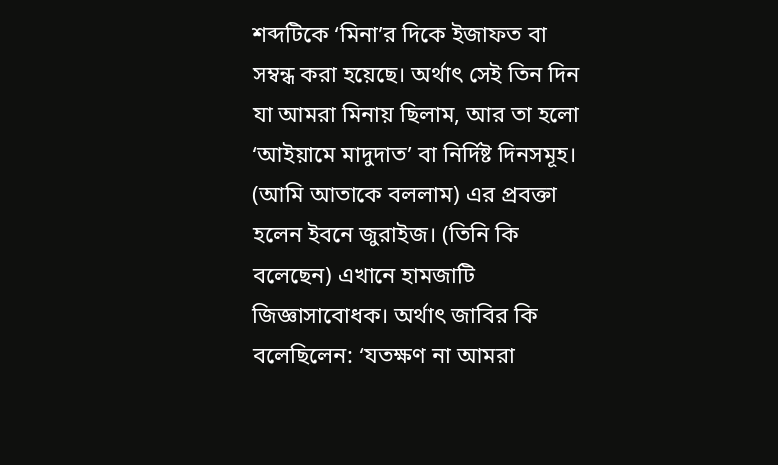শব্দটিকে ‘মিনা’র দিকে ইজাফত বা সম্বন্ধ করা হয়েছে। অর্থাৎ সেই তিন দিন যা আমরা মিনায় ছিলাম, আর তা হলো ‘আইয়ামে মাদুদাত’ বা নির্দিষ্ট দিনসমূহ। (আমি আতাকে বললাম) এর প্রবক্তা হলেন ইবনে জুরাইজ। (তিনি কি বলেছেন) এখানে হামজাটি জিজ্ঞাসাবোধক। অর্থাৎ জাবির কি বলেছিলেন: ‘যতক্ষণ না আমরা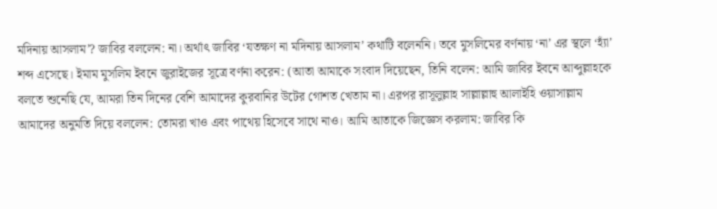মদিনায় আসলাম’? জাবির বললেন: না। অর্থাৎ জাবির ‘যতক্ষণ না মদিনায় আসলাম’ কথাটি বলেননি। তবে মুসলিমের বর্ণনায় ‘না’ এর স্থলে ‘হ্যাঁ’ শব্দ এসেছে। ইমাম মুসলিম ইবনে জুরাইজের সূত্রে বর্ণনা করেন: (আতা আমাকে সংবাদ দিয়েছেন, তিনি বলেন: আমি জাবির ইবনে আব্দুল্লাহকে বলতে শুনেছি যে, আমরা তিন দিনের বেশি আমাদের কুরবানির উটের গোশত খেতাম না। এরপর রাসূলুল্লাহ সাল্লাল্লাহু আলাইহি ওয়াসাল্লাম আমাদের অনুমতি দিয়ে বললেন: তোমরা খাও এবং পাথেয় হিসেবে সাথে নাও। আমি আতাকে জিজ্ঞেস করলাম: জাবির কি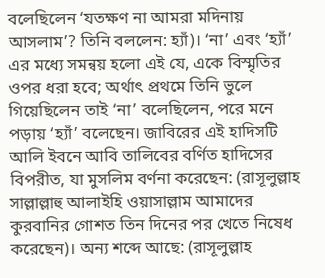বলেছিলেন ‘যতক্ষণ না আমরা মদিনায় আসলাম’? তিনি বললেন: হ্যাঁ)। ‘না’ এবং ‘হ্যাঁ’ এর মধ্যে সমন্বয় হলো এই যে, একে বিস্মৃতির ওপর ধরা হবে; অর্থাৎ প্রথমে তিনি ভুলে গিয়েছিলেন তাই ‘না’ বলেছিলেন, পরে মনে পড়ায় ‘হ্যাঁ’ বলেছেন। জাবিরের এই হাদিসটি আলি ইবনে আবি তালিবের বর্ণিত হাদিসের বিপরীত, যা মুসলিম বর্ণনা করেছেন: (রাসূলুল্লাহ সাল্লাল্লাহু আলাইহি ওয়াসাল্লাম আমাদের কুরবানির গোশত তিন দিনের পর খেতে নিষেধ করেছেন)। অন্য শব্দে আছে: (রাসূলুল্লাহ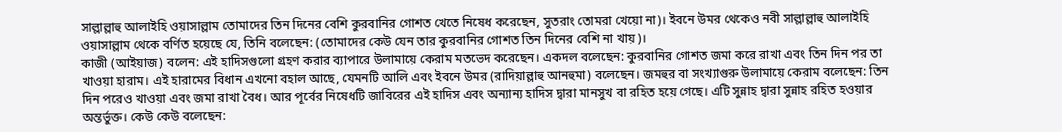সাল্লাল্লাহু আলাইহি ওয়াসাল্লাম তোমাদের তিন দিনের বেশি কুরবানির গোশত খেতে নিষেধ করেছেন, সুতরাং তোমরা খেয়ো না)। ইবনে উমর থেকেও নবী সাল্লাল্লাহু আলাইহি ওয়াসাল্লাম থেকে বর্ণিত হয়েছে যে, তিনি বলেছেন: (তোমাদের কেউ যেন তার কুরবানির গোশত তিন দিনের বেশি না খায়)।
কাজী (আইয়াজ) বলেন: এই হাদিসগুলো গ্রহণ করার ব্যাপারে উলামায়ে কেরাম মতভেদ করেছেন। একদল বলেছেন: কুরবানির গোশত জমা করে রাখা এবং তিন দিন পর তা খাওয়া হারাম। এই হারামের বিধান এখনো বহাল আছে, যেমনটি আলি এবং ইবনে উমর (রাদিয়াল্লাহু আনহুমা) বলেছেন। জমহুর বা সংখ্যাগুরু উলামায়ে কেরাম বলেছেন: তিন দিন পরেও খাওয়া এবং জমা রাখা বৈধ। আর পূর্বের নিষেধটি জাবিরের এই হাদিস এবং অন্যান্য হাদিস দ্বারা মানসুখ বা রহিত হয়ে গেছে। এটি সুন্নাহ দ্বারা সুন্নাহ রহিত হওয়ার অন্তর্ভুক্ত। কেউ কেউ বলেছেন: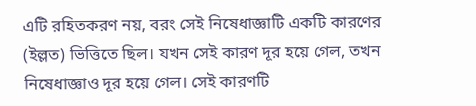এটি রহিতকরণ নয়, বরং সেই নিষেধাজ্ঞাটি একটি কারণের (ইল্লত) ভিত্তিতে ছিল। যখন সেই কারণ দূর হয়ে গেল, তখন নিষেধাজ্ঞাও দূর হয়ে গেল। সেই কারণটি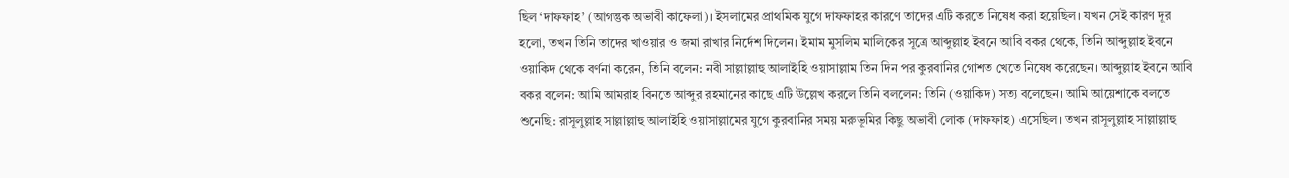ছিল ‘দাফফাহ’ (আগন্তুক অভাবী কাফেলা)। ইসলামের প্রাথমিক যুগে দাফফাহর কারণে তাদের এটি করতে নিষেধ করা হয়েছিল। যখন সেই কারণ দূর হলো, তখন তিনি তাদের খাওয়ার ও জমা রাখার নির্দেশ দিলেন। ইমাম মুসলিম মালিকের সূত্রে আব্দুল্লাহ ইবনে আবি বকর থেকে, তিনি আব্দুল্লাহ ইবনে ওয়াকিদ থেকে বর্ণনা করেন, তিনি বলেন: নবী সাল্লাল্লাহু আলাইহি ওয়াসাল্লাম তিন দিন পর কুরবানির গোশত খেতে নিষেধ করেছেন। আব্দুল্লাহ ইবনে আবি বকর বলেন: আমি আমরাহ বিনতে আব্দুর রহমানের কাছে এটি উল্লেখ করলে তিনি বললেন: তিনি (ওয়াকিদ) সত্য বলেছেন। আমি আয়েশাকে বলতে শুনেছি: রাসূলুল্লাহ সাল্লাল্লাহু আলাইহি ওয়াসাল্লামের যুগে কুরবানির সময় মরুভূমির কিছু অভাবী লোক (দাফফাহ) এসেছিল। তখন রাসূলুল্লাহ সাল্লাল্লাহু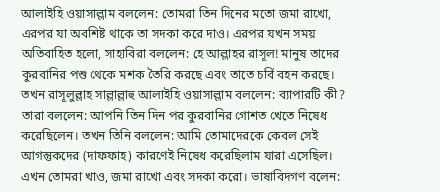আলাইহি ওয়াসাল্লাম বললেন: তোমরা তিন দিনের মতো জমা রাখো, এরপর যা অবশিষ্ট থাকে তা সদকা করে দাও। এরপর যখন সময় অতিবাহিত হলো, সাহাবিরা বললেন: হে আল্লাহর রাসূল! মানুষ তাদের কুরবানির পশু থেকে মশক তৈরি করছে এবং তাতে চর্বি বহন করছে। তখন রাসূলুল্লাহ সাল্লাল্লাহু আলাইহি ওয়াসাল্লাম বললেন: ব্যাপারটি কী? তারা বললেন: আপনি তিন দিন পর কুরবানির গোশত খেতে নিষেধ করেছিলেন। তখন তিনি বললেন: আমি তোমাদেরকে কেবল সেই আগন্তুকদের (দাফফাহ) কারণেই নিষেধ করেছিলাম যারা এসেছিল। এখন তোমরা খাও, জমা রাখো এবং সদকা করো। ভাষাবিদগণ বলেন: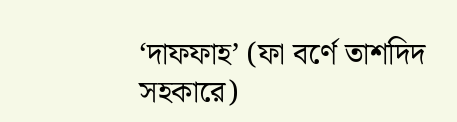‘দাফফাহ’ (ফা বর্ণে তাশদিদ সহকারে)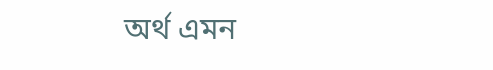অর্থ এমন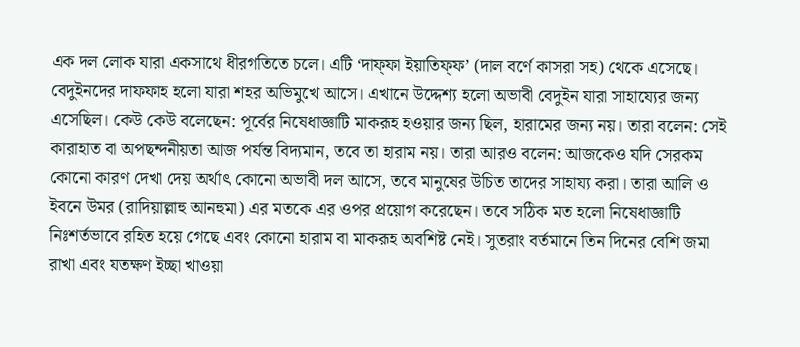এক দল লোক যারা একসাথে ধীরগতিতে চলে। এটি ‘দাফ্ফা ইয়াতিফ্ফ’ (দাল বর্ণে কাসরা সহ) থেকে এসেছে। বেদুইনদের দাফফাহ হলো যারা শহর অভিমুখে আসে। এখানে উদ্দেশ্য হলো অভাবী বেদুইন যারা সাহায্যের জন্য এসেছিল। কেউ কেউ বলেছেন: পূর্বের নিষেধাজ্ঞাটি মাকরূহ হওয়ার জন্য ছিল, হারামের জন্য নয়। তারা বলেন: সেই কারাহাত বা অপছন্দনীয়তা আজ পর্যন্ত বিদ্যমান, তবে তা হারাম নয়। তারা আরও বলেন: আজকেও যদি সেরকম কোনো কারণ দেখা দেয় অর্থাৎ কোনো অভাবী দল আসে, তবে মানুষের উচিত তাদের সাহায্য করা। তারা আলি ও ইবনে উমর (রাদিয়াল্লাহু আনহুমা) এর মতকে এর ওপর প্রয়োগ করেছেন। তবে সঠিক মত হলো নিষেধাজ্ঞাটি নিঃশর্তভাবে রহিত হয়ে গেছে এবং কোনো হারাম বা মাকরূহ অবশিষ্ট নেই। সুতরাং বর্তমানে তিন দিনের বেশি জমা রাখা এবং যতক্ষণ ইচ্ছা খাওয়া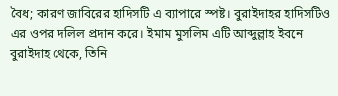বৈধ; কারণ জাবিরের হাদিসটি এ ব্যাপারে স্পষ্ট। বুরাইদাহর হাদিসটিও এর ওপর দলিল প্রদান করে। ইমাম মুসলিম এটি আব্দুল্লাহ ইবনে বুরাইদাহ থেকে, তিনি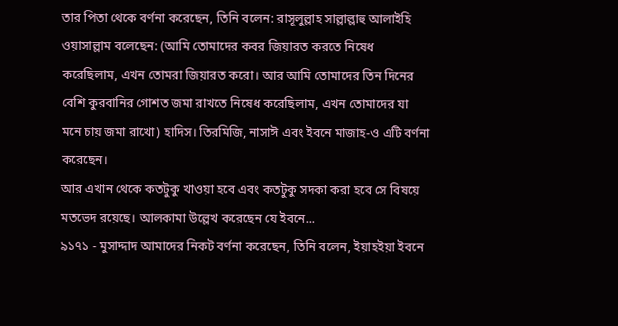তার পিতা থেকে বর্ণনা করেছেন, তিনি বলেন: রাসূলুল্লাহ সাল্লাল্লাহু আলাইহি ওয়াসাল্লাম বলেছেন: (আমি তোমাদের কবর জিয়ারত করতে নিষেধ করেছিলাম, এখন তোমরা জিয়ারত করো। আর আমি তোমাদের তিন দিনের বেশি কুরবানির গোশত জমা রাখতে নিষেধ করেছিলাম, এখন তোমাদের যা মনে চায় জমা রাখো) হাদিস। তিরমিজি, নাসাঈ এবং ইবনে মাজাহ-ও এটি বর্ণনা করেছেন।
আর এখান থেকে কতটুকু খাওয়া হবে এবং কতটুকু সদকা করা হবে সে বিষয়ে মতভেদ রয়েছে। আলকামা উল্লেখ করেছেন যে ইবনে...
৯১৭১ - মুসাদ্দাদ আমাদের নিকট বর্ণনা করেছেন, তিনি বলেন, ইয়াহইয়া ইবনে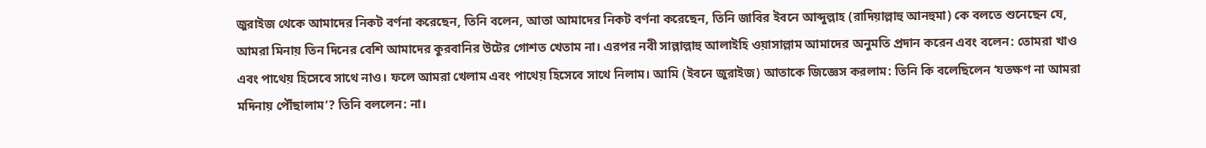জুরাইজ থেকে আমাদের নিকট বর্ণনা করেছেন, তিনি বলেন, আতা আমাদের নিকট বর্ণনা করেছেন, তিনি জাবির ইবনে আব্দুল্লাহ (রাদিয়াল্লাহু আনহুমা) কে বলতে শুনেছেন যে, আমরা মিনায় তিন দিনের বেশি আমাদের কুরবানির উটের গোশত খেতাম না। এরপর নবী সাল্লাল্লাহু আলাইহি ওয়াসাল্লাম আমাদের অনুমতি প্রদান করেন এবং বলেন: তোমরা খাও এবং পাথেয় হিসেবে সাথে নাও। ফলে আমরা খেলাম এবং পাথেয় হিসেবে সাথে নিলাম। আমি (ইবনে জুরাইজ) আতাকে জিজ্ঞেস করলাম: তিনি কি বলেছিলেন ‘যতক্ষণ না আমরা মদিনায় পৌঁছালাম’? তিনি বললেন: না।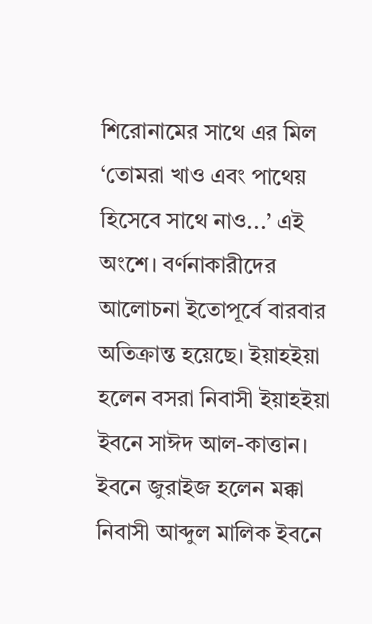শিরোনামের সাথে এর মিল ‘তোমরা খাও এবং পাথেয় হিসেবে সাথে নাও...’ এই অংশে। বর্ণনাকারীদের আলোচনা ইতোপূর্বে বারবার অতিক্রান্ত হয়েছে। ইয়াহইয়া হলেন বসরা নিবাসী ইয়াহইয়া ইবনে সাঈদ আল-কাত্তান। ইবনে জুরাইজ হলেন মক্কা নিবাসী আব্দুল মালিক ইবনে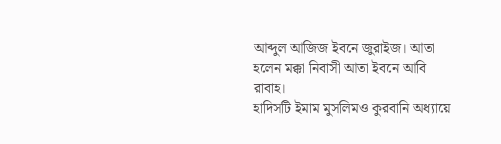আব্দুল আজিজ ইবনে জুরাইজ। আতা হলেন মক্কা নিবাসী আতা ইবনে আবি রাবাহ।
হাদিসটি ইমাম মুসলিমও কুরবানি অধ্যায়ে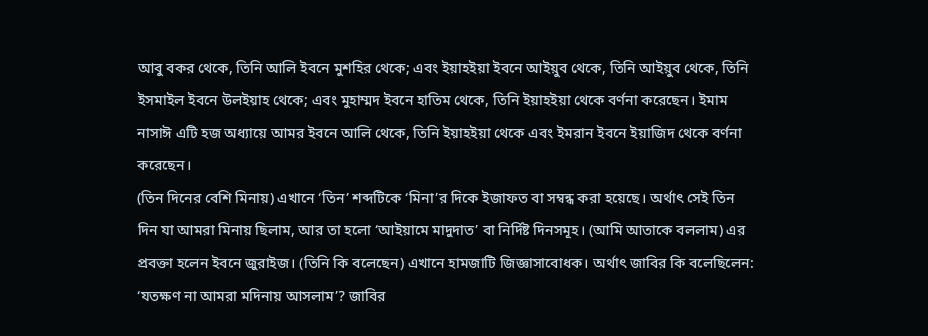আবু বকর থেকে, তিনি আলি ইবনে মুশহির থেকে; এবং ইয়াহইয়া ইবনে আইয়ুব থেকে, তিনি আইয়ুব থেকে, তিনি ইসমাইল ইবনে উলইয়াহ থেকে; এবং মুহাম্মদ ইবনে হাতিম থেকে, তিনি ইয়াহইয়া থেকে বর্ণনা করেছেন। ইমাম নাসাঈ এটি হজ অধ্যায়ে আমর ইবনে আলি থেকে, তিনি ইয়াহইয়া থেকে এবং ইমরান ইবনে ইয়াজিদ থেকে বর্ণনা করেছেন।
(তিন দিনের বেশি মিনায়) এখানে ‘তিন’ শব্দটিকে ‘মিনা’র দিকে ইজাফত বা সম্বন্ধ করা হয়েছে। অর্থাৎ সেই তিন দিন যা আমরা মিনায় ছিলাম, আর তা হলো ‘আইয়ামে মাদুদাত’ বা নির্দিষ্ট দিনসমূহ। (আমি আতাকে বললাম) এর প্রবক্তা হলেন ইবনে জুরাইজ। (তিনি কি বলেছেন) এখানে হামজাটি জিজ্ঞাসাবোধক। অর্থাৎ জাবির কি বলেছিলেন: ‘যতক্ষণ না আমরা মদিনায় আসলাম’? জাবির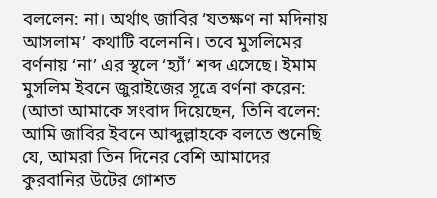বললেন: না। অর্থাৎ জাবির ‘যতক্ষণ না মদিনায় আসলাম’ কথাটি বলেননি। তবে মুসলিমের বর্ণনায় ‘না’ এর স্থলে ‘হ্যাঁ’ শব্দ এসেছে। ইমাম মুসলিম ইবনে জুরাইজের সূত্রে বর্ণনা করেন: (আতা আমাকে সংবাদ দিয়েছেন, তিনি বলেন: আমি জাবির ইবনে আব্দুল্লাহকে বলতে শুনেছি যে, আমরা তিন দিনের বেশি আমাদের কুরবানির উটের গোশত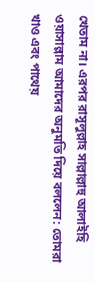খেতাম না। এরপর রাসূলুল্লাহ সাল্লাল্লাহু আলাইহি ওয়াসাল্লাম আমাদের অনুমতি দিয়ে বললেন: তোমরা খাও এবং পাথেয়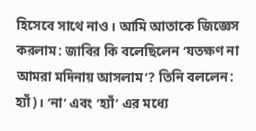হিসেবে সাথে নাও। আমি আতাকে জিজ্ঞেস করলাম: জাবির কি বলেছিলেন ‘যতক্ষণ না আমরা মদিনায় আসলাম’? তিনি বললেন: হ্যাঁ)। ‘না’ এবং ‘হ্যাঁ’ এর মধ্যে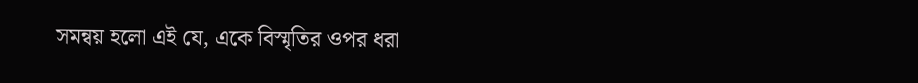সমন্বয় হলো এই যে, একে বিস্মৃতির ওপর ধরা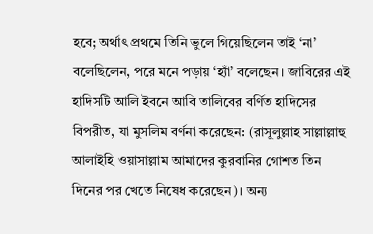হবে; অর্থাৎ প্রথমে তিনি ভুলে গিয়েছিলেন তাই ‘না’ বলেছিলেন, পরে মনে পড়ায় ‘হ্যাঁ’ বলেছেন। জাবিরের এই হাদিসটি আলি ইবনে আবি তালিবের বর্ণিত হাদিসের বিপরীত, যা মুসলিম বর্ণনা করেছেন: (রাসূলুল্লাহ সাল্লাল্লাহু আলাইহি ওয়াসাল্লাম আমাদের কুরবানির গোশত তিন দিনের পর খেতে নিষেধ করেছেন)। অন্য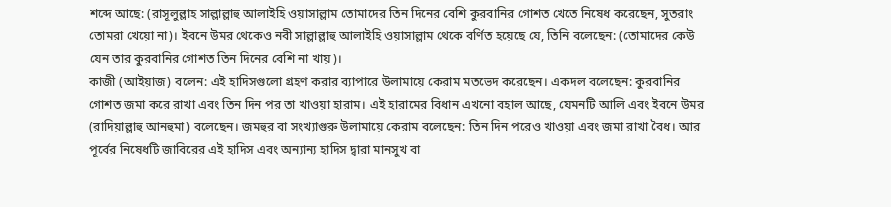শব্দে আছে: (রাসূলুল্লাহ সাল্লাল্লাহু আলাইহি ওয়াসাল্লাম তোমাদের তিন দিনের বেশি কুরবানির গোশত খেতে নিষেধ করেছেন, সুতরাং তোমরা খেয়ো না)। ইবনে উমর থেকেও নবী সাল্লাল্লাহু আলাইহি ওয়াসাল্লাম থেকে বর্ণিত হয়েছে যে, তিনি বলেছেন: (তোমাদের কেউ যেন তার কুরবানির গোশত তিন দিনের বেশি না খায়)।
কাজী (আইয়াজ) বলেন: এই হাদিসগুলো গ্রহণ করার ব্যাপারে উলামায়ে কেরাম মতভেদ করেছেন। একদল বলেছেন: কুরবানির গোশত জমা করে রাখা এবং তিন দিন পর তা খাওয়া হারাম। এই হারামের বিধান এখনো বহাল আছে, যেমনটি আলি এবং ইবনে উমর (রাদিয়াল্লাহু আনহুমা) বলেছেন। জমহুর বা সংখ্যাগুরু উলামায়ে কেরাম বলেছেন: তিন দিন পরেও খাওয়া এবং জমা রাখা বৈধ। আর পূর্বের নিষেধটি জাবিরের এই হাদিস এবং অন্যান্য হাদিস দ্বারা মানসুখ বা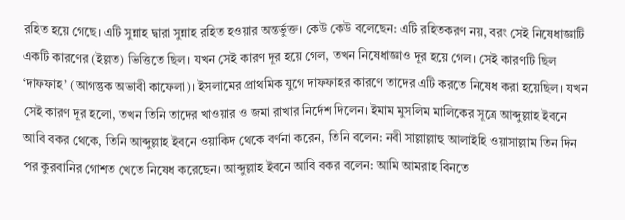রহিত হয়ে গেছে। এটি সুন্নাহ দ্বারা সুন্নাহ রহিত হওয়ার অন্তর্ভুক্ত। কেউ কেউ বলেছেন: এটি রহিতকরণ নয়, বরং সেই নিষেধাজ্ঞাটি একটি কারণের (ইল্লত) ভিত্তিতে ছিল। যখন সেই কারণ দূর হয়ে গেল, তখন নিষেধাজ্ঞাও দূর হয়ে গেল। সেই কারণটি ছিল ‘দাফফাহ’ (আগন্তুক অভাবী কাফেলা)। ইসলামের প্রাথমিক যুগে দাফফাহর কারণে তাদের এটি করতে নিষেধ করা হয়েছিল। যখন সেই কারণ দূর হলো, তখন তিনি তাদের খাওয়ার ও জমা রাখার নির্দেশ দিলেন। ইমাম মুসলিম মালিকের সূত্রে আব্দুল্লাহ ইবনে আবি বকর থেকে, তিনি আব্দুল্লাহ ইবনে ওয়াকিদ থেকে বর্ণনা করেন, তিনি বলেন: নবী সাল্লাল্লাহু আলাইহি ওয়াসাল্লাম তিন দিন পর কুরবানির গোশত খেতে নিষেধ করেছেন। আব্দুল্লাহ ইবনে আবি বকর বলেন: আমি আমরাহ বিনতে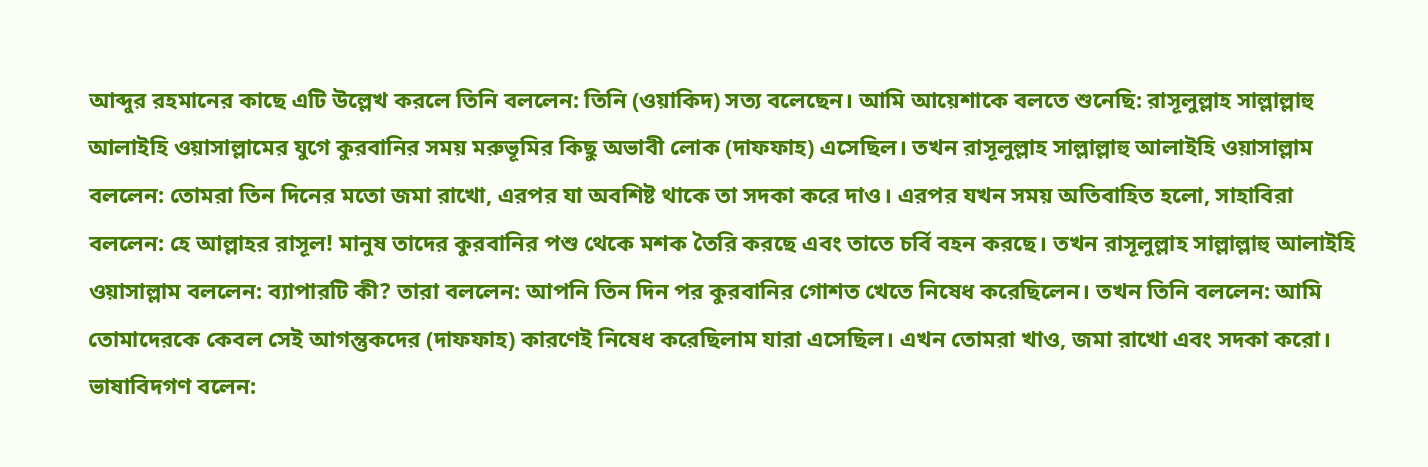আব্দুর রহমানের কাছে এটি উল্লেখ করলে তিনি বললেন: তিনি (ওয়াকিদ) সত্য বলেছেন। আমি আয়েশাকে বলতে শুনেছি: রাসূলুল্লাহ সাল্লাল্লাহু আলাইহি ওয়াসাল্লামের যুগে কুরবানির সময় মরুভূমির কিছু অভাবী লোক (দাফফাহ) এসেছিল। তখন রাসূলুল্লাহ সাল্লাল্লাহু আলাইহি ওয়াসাল্লাম বললেন: তোমরা তিন দিনের মতো জমা রাখো, এরপর যা অবশিষ্ট থাকে তা সদকা করে দাও। এরপর যখন সময় অতিবাহিত হলো, সাহাবিরা বললেন: হে আল্লাহর রাসূল! মানুষ তাদের কুরবানির পশু থেকে মশক তৈরি করছে এবং তাতে চর্বি বহন করছে। তখন রাসূলুল্লাহ সাল্লাল্লাহু আলাইহি ওয়াসাল্লাম বললেন: ব্যাপারটি কী? তারা বললেন: আপনি তিন দিন পর কুরবানির গোশত খেতে নিষেধ করেছিলেন। তখন তিনি বললেন: আমি তোমাদেরকে কেবল সেই আগন্তুকদের (দাফফাহ) কারণেই নিষেধ করেছিলাম যারা এসেছিল। এখন তোমরা খাও, জমা রাখো এবং সদকা করো। ভাষাবিদগণ বলেন: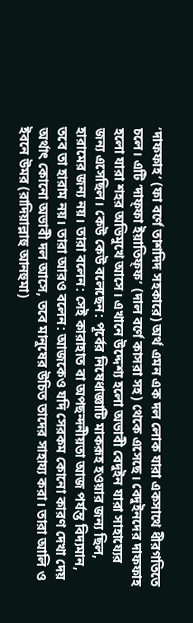‘দাফফাহ’ (ফা বর্ণে তাশদিদ সহকারে) অর্থ এমন এক দল লোক যারা একসাথে ধীরগতিতে চলে। এটি ‘দাফ্ফা ইয়াতিফ্ফ’ (দাল বর্ণে কাসরা সহ) থেকে এসেছে। বেদুইনদের দাফফাহ হলো যারা শহর অভিমুখে আসে। এখানে উদ্দেশ্য হলো অভাবী বেদুইন যারা সাহায্যের জন্য এসেছিল। কেউ কেউ বলেছেন: পূর্বের নিষেধাজ্ঞাটি মাকরূহ হওয়ার জন্য ছিল, হারামের জন্য নয়। তারা বলেন: সেই কারাহাত বা অপছন্দনীয়তা আজ পর্যন্ত বিদ্যমান, তবে তা হারাম নয়। তারা আরও বলেন: আজকেও যদি সেরকম কোনো কারণ দেখা দেয় অর্থাৎ কোনো অভাবী দল আসে, তবে মানুষের উচিত তাদের সাহায্য করা। তারা আলি ও ইবনে উমর (রাদিয়াল্লাহু আনহুমা)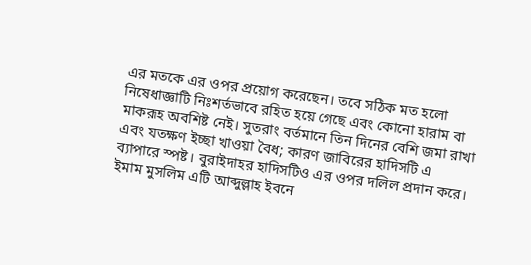এর মতকে এর ওপর প্রয়োগ করেছেন। তবে সঠিক মত হলো নিষেধাজ্ঞাটি নিঃশর্তভাবে রহিত হয়ে গেছে এবং কোনো হারাম বা মাকরূহ অবশিষ্ট নেই। সুতরাং বর্তমানে তিন দিনের বেশি জমা রাখা এবং যতক্ষণ ইচ্ছা খাওয়া বৈধ; কারণ জাবিরের হাদিসটি এ ব্যাপারে স্পষ্ট। বুরাইদাহর হাদিসটিও এর ওপর দলিল প্রদান করে। ইমাম মুসলিম এটি আব্দুল্লাহ ইবনে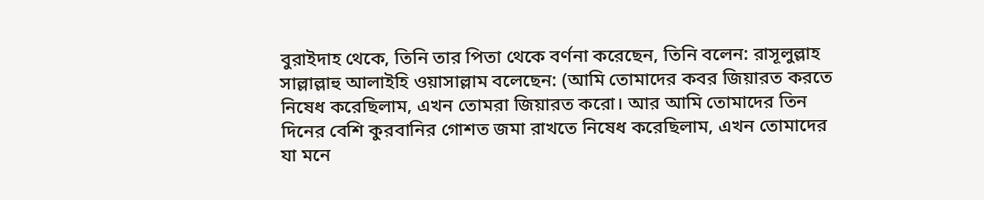বুরাইদাহ থেকে, তিনি তার পিতা থেকে বর্ণনা করেছেন, তিনি বলেন: রাসূলুল্লাহ সাল্লাল্লাহু আলাইহি ওয়াসাল্লাম বলেছেন: (আমি তোমাদের কবর জিয়ারত করতে নিষেধ করেছিলাম, এখন তোমরা জিয়ারত করো। আর আমি তোমাদের তিন দিনের বেশি কুরবানির গোশত জমা রাখতে নিষেধ করেছিলাম, এখন তোমাদের যা মনে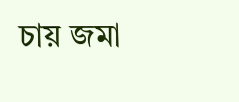চায় জমা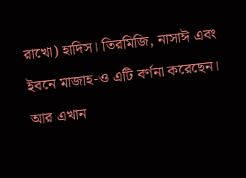রাখো) হাদিস। তিরমিজি, নাসাঈ এবং ইবনে মাজাহ-ও এটি বর্ণনা করেছেন।
আর এখান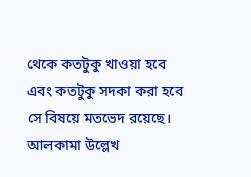থেকে কতটুকু খাওয়া হবে এবং কতটুকু সদকা করা হবে সে বিষয়ে মতভেদ রয়েছে। আলকামা উল্লেখ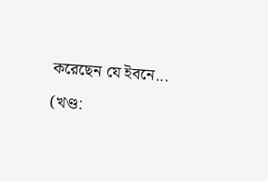করেছেন যে ইবনে...
(খণ্ড: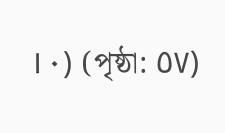١٠) (পৃষ্ঠা: ٥٧)